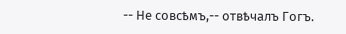-- Не совсѣмъ,-- отвѣчалъ Гогъ.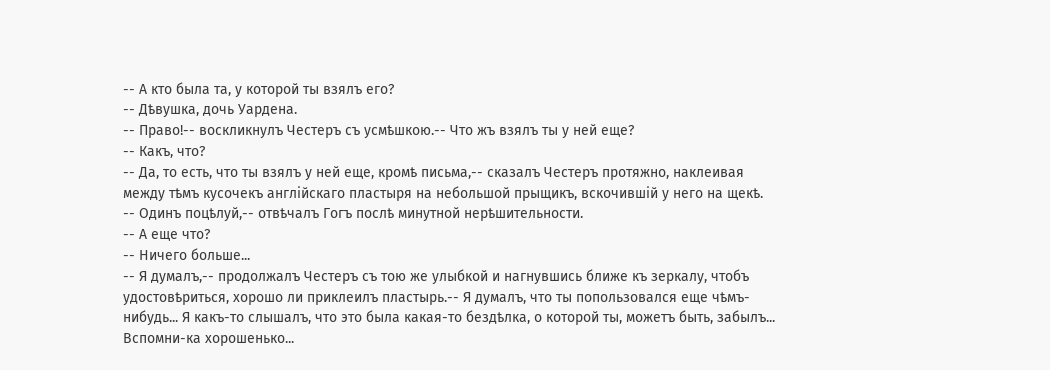-- А кто была та, у которой ты взялъ его?
-- Дѣвушка, дочь Уардена.
-- Право!-- воскликнулъ Честеръ съ усмѣшкою.-- Что жъ взялъ ты у ней еще?
-- Какъ, что?
-- Да, то есть, что ты взялъ у ней еще, кромѣ письма,-- сказалъ Честеръ протяжно, наклеивая между тѣмъ кусочекъ англійскаго пластыря на небольшой прыщикъ, вскочившій у него на щекѣ.
-- Одинъ поцѣлуй,-- отвѣчалъ Гогъ послѣ минутной нерѣшительности.
-- А еще что?
-- Ничего больше...
-- Я думалъ,-- продолжалъ Честеръ съ тою же улыбкой и нагнувшись ближе къ зеркалу, чтобъ удостовѣриться, хорошо ли приклеилъ пластырь.-- Я думалъ, что ты попользовался еще чѣмъ-нибудь... Я какъ-то слышалъ, что это была какая-то бездѣлка, о которой ты, можетъ быть, забылъ... Вспомни-ка хорошенько...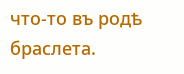что-то въ родѣ браслета.